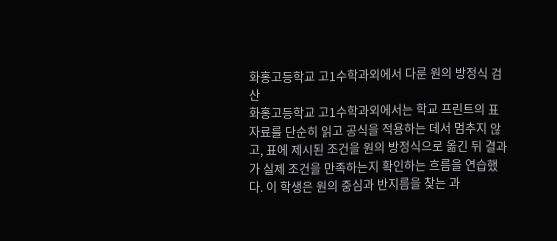화홍고등학교 고1수학과외에서 다룬 원의 방정식 검산
화홍고등학교 고1수학과외에서는 학교 프린트의 표 자료를 단순히 읽고 공식을 적용하는 데서 멈추지 않고, 표에 제시된 조건을 원의 방정식으로 옮긴 뒤 결과가 실제 조건을 만족하는지 확인하는 흐름을 연습했다. 이 학생은 원의 중심과 반지름을 찾는 과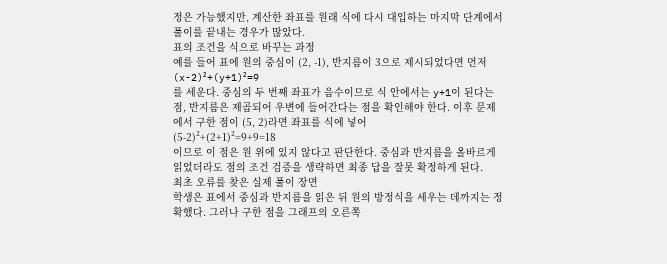정은 가능했지만, 계산한 좌표를 원래 식에 다시 대입하는 마지막 단계에서 풀이를 끝내는 경우가 많았다.
표의 조건을 식으로 바꾸는 과정
예를 들어 표에 원의 중심이 (2, -1), 반지름이 3으로 제시되었다면 먼저
(x-2)²+(y+1)²=9
를 세운다. 중심의 두 번째 좌표가 음수이므로 식 안에서는 y+1이 된다는 점, 반지름은 제곱되어 우변에 들어간다는 점을 확인해야 한다. 이후 문제에서 구한 점이 (5, 2)라면 좌표를 식에 넣어
(5-2)²+(2+1)²=9+9=18
이므로 이 점은 원 위에 있지 않다고 판단한다. 중심과 반지름을 올바르게 읽었더라도 점의 조건 검증을 생략하면 최종 답을 잘못 확정하게 된다.
최초 오류를 찾은 실제 풀이 장면
학생은 표에서 중심과 반지름을 읽은 뒤 원의 방정식을 세우는 데까지는 정확했다. 그러나 구한 점을 그래프의 오른쪽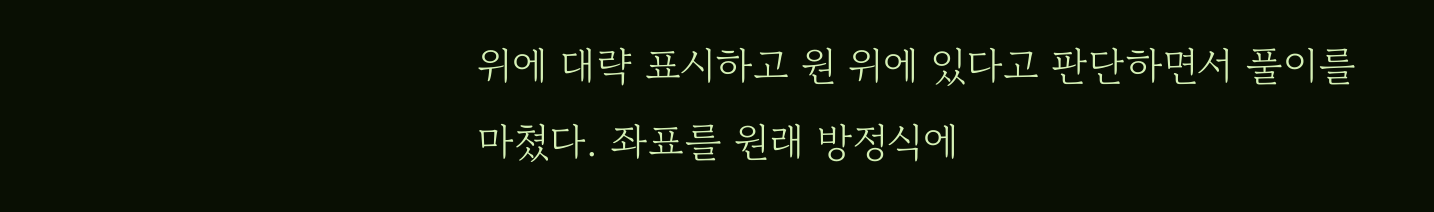위에 대략 표시하고 원 위에 있다고 판단하면서 풀이를 마쳤다. 좌표를 원래 방정식에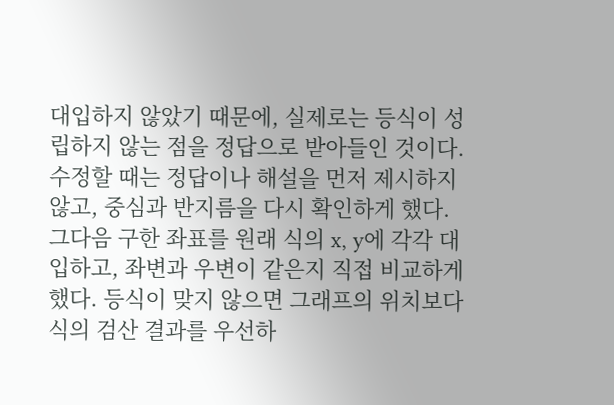대입하지 않았기 때문에, 실제로는 등식이 성립하지 않는 점을 정답으로 받아들인 것이다.
수정할 때는 정답이나 해설을 먼저 제시하지 않고, 중심과 반지름을 다시 확인하게 했다. 그다음 구한 좌표를 원래 식의 x, y에 각각 대입하고, 좌변과 우변이 같은지 직접 비교하게 했다. 등식이 맞지 않으면 그래프의 위치보다 식의 검산 결과를 우선하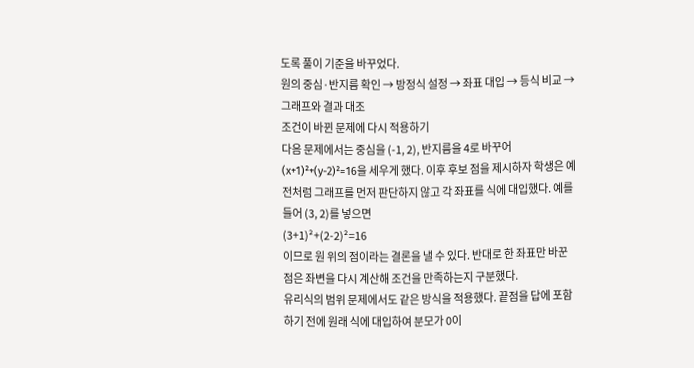도록 풀이 기준을 바꾸었다.
원의 중심·반지름 확인 → 방정식 설정 → 좌표 대입 → 등식 비교 → 그래프와 결과 대조
조건이 바뀐 문제에 다시 적용하기
다음 문제에서는 중심을 (-1, 2), 반지름을 4로 바꾸어 (x+1)²+(y-2)²=16을 세우게 했다. 이후 후보 점을 제시하자 학생은 예전처럼 그래프를 먼저 판단하지 않고 각 좌표를 식에 대입했다. 예를 들어 (3, 2)를 넣으면
(3+1)²+(2-2)²=16
이므로 원 위의 점이라는 결론을 낼 수 있다. 반대로 한 좌표만 바꾼 점은 좌변을 다시 계산해 조건을 만족하는지 구분했다.
유리식의 범위 문제에서도 같은 방식을 적용했다. 끝점을 답에 포함하기 전에 원래 식에 대입하여 분모가 0이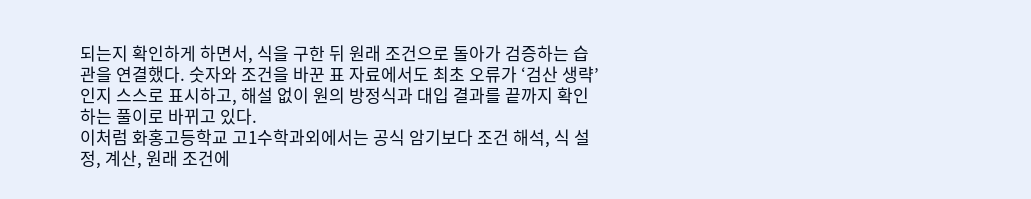되는지 확인하게 하면서, 식을 구한 뒤 원래 조건으로 돌아가 검증하는 습관을 연결했다. 숫자와 조건을 바꾼 표 자료에서도 최초 오류가 ‘검산 생략’인지 스스로 표시하고, 해설 없이 원의 방정식과 대입 결과를 끝까지 확인하는 풀이로 바뀌고 있다.
이처럼 화홍고등학교 고1수학과외에서는 공식 암기보다 조건 해석, 식 설정, 계산, 원래 조건에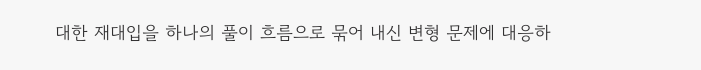대한 재대입을 하나의 풀이 흐름으로 묶어 내신 변형 문제에 대응하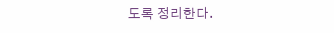도록 정리한다.